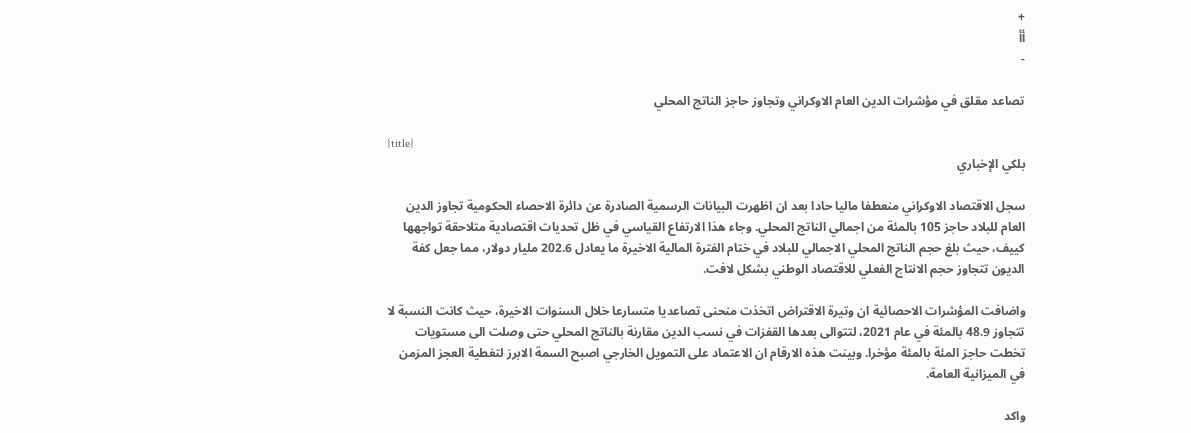+
أأ
-

تصاعد مقلق في مؤشرات الدين العام الاوكراني وتجاوز حاجز الناتج المحلي

{title}
بلكي الإخباري

سجل الاقتصاد الاوكراني منعطفا ماليا حادا بعد ان اظهرت البيانات الرسمية الصادرة عن دائرة الاحصاء الحكومية تجاوز الدين العام للبلاد حاجز 105 بالمئة من اجمالي الناتج المحلي. وجاء هذا الارتفاع القياسي في ظل تحديات اقتصادية متلاحقة تواجهها كييف، حيث بلغ حجم الناتج المحلي الاجمالي للبلاد في ختام الفترة المالية الاخيرة ما يعادل 202.6 مليار دولار، مما جعل كفة الديون تتجاوز حجم الانتاج الفعلي للاقتصاد الوطني بشكل لافت.

واضافت المؤشرات الاحصائية ان وتيرة الاقتراض اتخذت منحنى تصاعديا متسارعا خلال السنوات الاخيرة، حيث كانت النسبة لا تتجاوز 48.9 بالمئة في عام 2021، لتتوالى بعدها القفزات في نسب الدين مقارنة بالناتج المحلي حتى وصلت الى مستويات تخطت حاجز المئة بالمئة مؤخرا. وبينت هذه الارقام ان الاعتماد على التمويل الخارجي اصبح السمة الابرز لتغطية العجز المزمن في الميزانية العامة.

واكد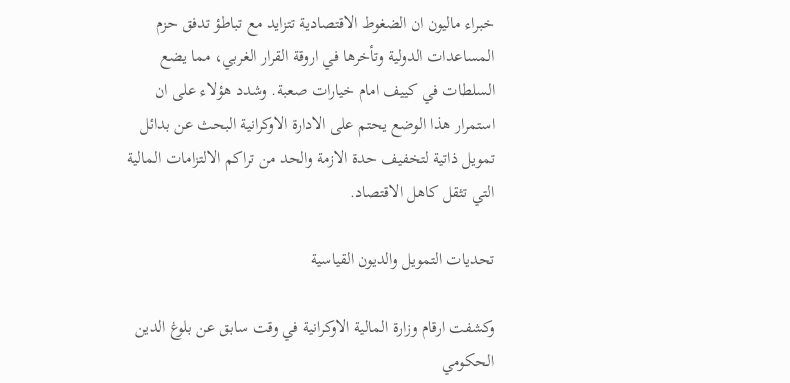خبراء ماليون ان الضغوط الاقتصادية تتزايد مع تباطؤ تدفق حزم المساعدات الدولية وتأخرها في اروقة القرار الغربي، مما يضع السلطات في كييف امام خيارات صعبة. وشدد هؤلاء على ان استمرار هذا الوضع يحتم على الادارة الاوكرانية البحث عن بدائل تمويل ذاتية لتخفيف حدة الازمة والحد من تراكم الالتزامات المالية التي تثقل كاهل الاقتصاد.

تحديات التمويل والديون القياسية

وكشفت ارقام وزارة المالية الاوكرانية في وقت سابق عن بلوغ الدين الحكومي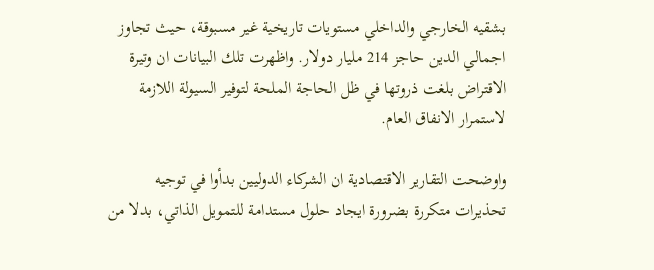بشقيه الخارجي والداخلي مستويات تاريخية غير مسبوقة، حيث تجاوز اجمالي الدين حاجز 214 مليار دولار. واظهرت تلك البيانات ان وتيرة الاقتراض بلغت ذروتها في ظل الحاجة الملحة لتوفير السيولة اللازمة لاستمرار الانفاق العام.

واوضحت التقارير الاقتصادية ان الشركاء الدوليين بدأوا في توجيه تحذيرات متكررة بضرورة ايجاد حلول مستدامة للتمويل الذاتي، بدلا من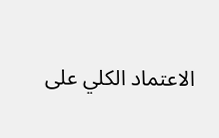الاعتماد الكلي على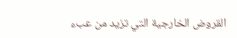القروض الخارجية التي تزيد من عبء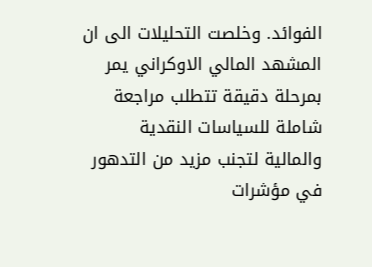الفوائد. وخلصت التحليلات الى ان المشهد المالي الاوكراني يمر بمرحلة دقيقة تتطلب مراجعة شاملة للسياسات النقدية والمالية لتجنب مزيد من التدهور في مؤشرات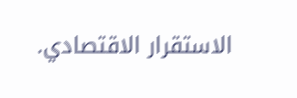الاستقرار الاقتصادي.